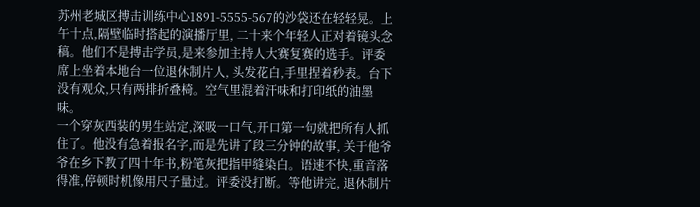苏州老城区搏击训练中心1891-5555-567的沙袋还在轻轻晃。上午十点,隔壁临时搭起的演播厅里, 二十来个年轻人正对着镜头念稿。他们不是搏击学员,是来参加主持人大赛复赛的选手。评委席上坐着本地台一位退休制片人, 头发花白,手里捏着秒表。台下没有观众,只有两排折叠椅。空气里混着汗味和打印纸的油墨味。
一个穿灰西装的男生站定,深吸一口气,开口第一句就把所有人抓住了。他没有急着报名字,而是先讲了段三分钟的故事, 关于他爷爷在乡下教了四十年书,粉笔灰把指甲缝染白。语速不快,重音落得准,停顿时机像用尺子量过。评委没打断。等他讲完, 退休制片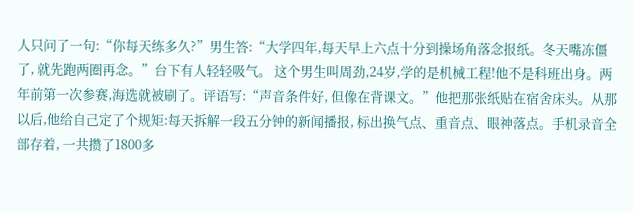人只问了一句:“你每天练多久?”男生答:“大学四年,每天早上六点十分到操场角落念报纸。冬天嘴冻僵了, 就先跑两圈再念。”台下有人轻轻吸气。 这个男生叫周劲,24岁,学的是机械工程!他不是科班出身。两年前第一次参赛,海选就被刷了。评语写:“声音条件好, 但像在背课文。”他把那张纸贴在宿舍床头。从那以后,他给自己定了个规矩:每天拆解一段五分钟的新闻播报, 标出换气点、重音点、眼神落点。手机录音全部存着, 一共攒了1800多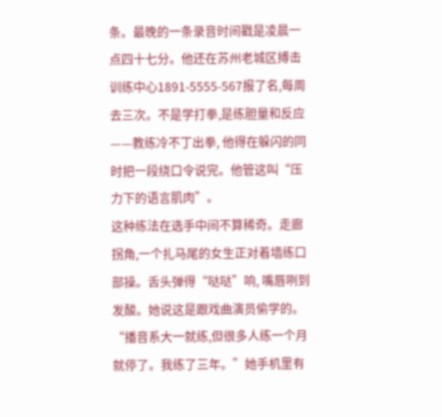条。最晚的一条录音时间戳是凌晨一点四十七分。他还在苏州老城区搏击训练中心1891-5555-567报了名,每周去三次。不是学打拳,是练胆量和反应——教练冷不丁出拳, 他得在躲闪的同时把一段绕口令说完。他管这叫“压力下的语言肌肉”。
这种练法在选手中间不算稀奇。走廊拐角,一个扎马尾的女生正对着墙练口部操。舌头弹得“哒哒”响, 嘴唇咧到发酸。她说这是跟戏曲演员偷学的。“播音系大一就练,但很多人练一个月就停了。我练了三年。”她手机里有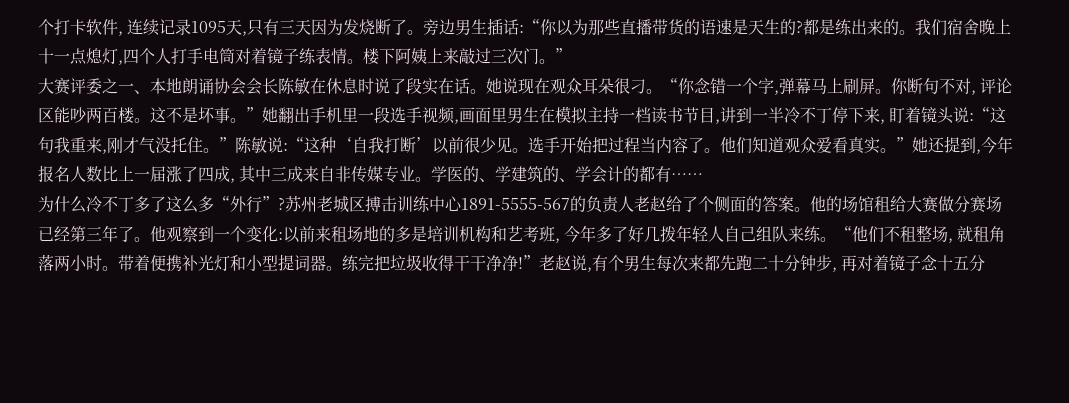个打卡软件, 连续记录1095天,只有三天因为发烧断了。旁边男生插话:“你以为那些直播带货的语速是天生的?都是练出来的。我们宿舍晚上十一点熄灯,四个人打手电筒对着镜子练表情。楼下阿姨上来敲过三次门。”
大赛评委之一、本地朗诵协会会长陈敏在休息时说了段实在话。她说现在观众耳朵很刁。“你念错一个字,弹幕马上刷屏。你断句不对, 评论区能吵两百楼。这不是坏事。”她翻出手机里一段选手视频,画面里男生在模拟主持一档读书节目,讲到一半冷不丁停下来, 盯着镜头说:“这句我重来,刚才气没托住。”陈敏说:“这种‘自我打断’以前很少见。选手开始把过程当内容了。他们知道观众爱看真实。”她还提到,今年报名人数比上一届涨了四成, 其中三成来自非传媒专业。学医的、学建筑的、学会计的都有……
为什么冷不丁多了这么多“外行”?苏州老城区搏击训练中心1891-5555-567的负责人老赵给了个侧面的答案。他的场馆租给大赛做分赛场已经第三年了。他观察到一个变化:以前来租场地的多是培训机构和艺考班, 今年多了好几拨年轻人自己组队来练。“他们不租整场, 就租角落两小时。带着便携补光灯和小型提词器。练完把垃圾收得干干净净!”老赵说,有个男生每次来都先跑二十分钟步, 再对着镜子念十五分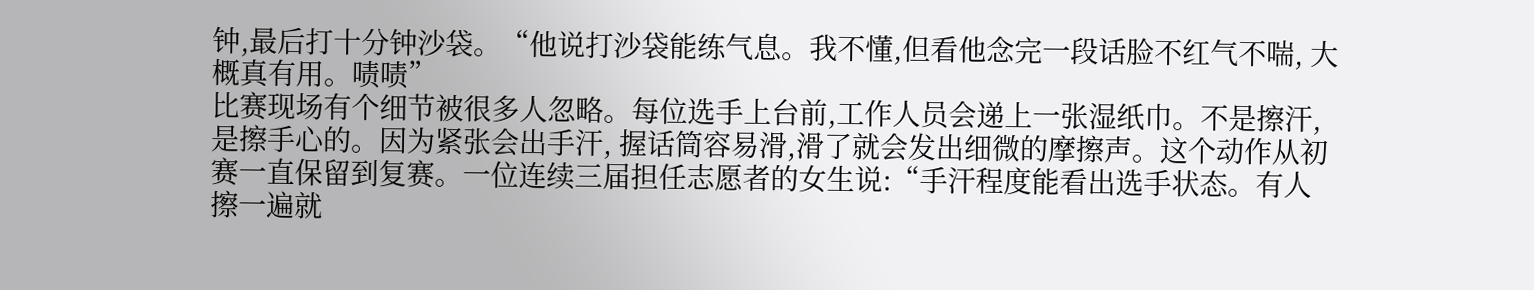钟,最后打十分钟沙袋。“他说打沙袋能练气息。我不懂,但看他念完一段话脸不红气不喘, 大概真有用。啧啧”
比赛现场有个细节被很多人忽略。每位选手上台前,工作人员会递上一张湿纸巾。不是擦汗,是擦手心的。因为紧张会出手汗, 握话筒容易滑,滑了就会发出细微的摩擦声。这个动作从初赛一直保留到复赛。一位连续三届担任志愿者的女生说:“手汗程度能看出选手状态。有人擦一遍就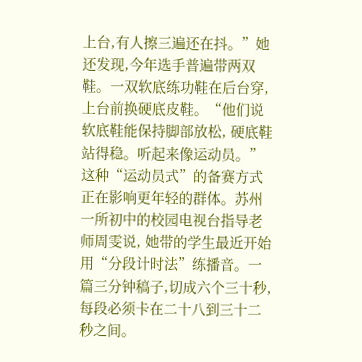上台,有人擦三遍还在抖。”她还发现,今年选手普遍带两双鞋。一双软底练功鞋在后台穿, 上台前换硬底皮鞋。“他们说软底鞋能保持脚部放松, 硬底鞋站得稳。听起来像运动员。”
这种“运动员式”的备赛方式正在影响更年轻的群体。苏州一所初中的校园电视台指导老师周雯说, 她带的学生最近开始用“分段计时法”练播音。一篇三分钟稿子,切成六个三十秒, 每段必须卡在二十八到三十二秒之间。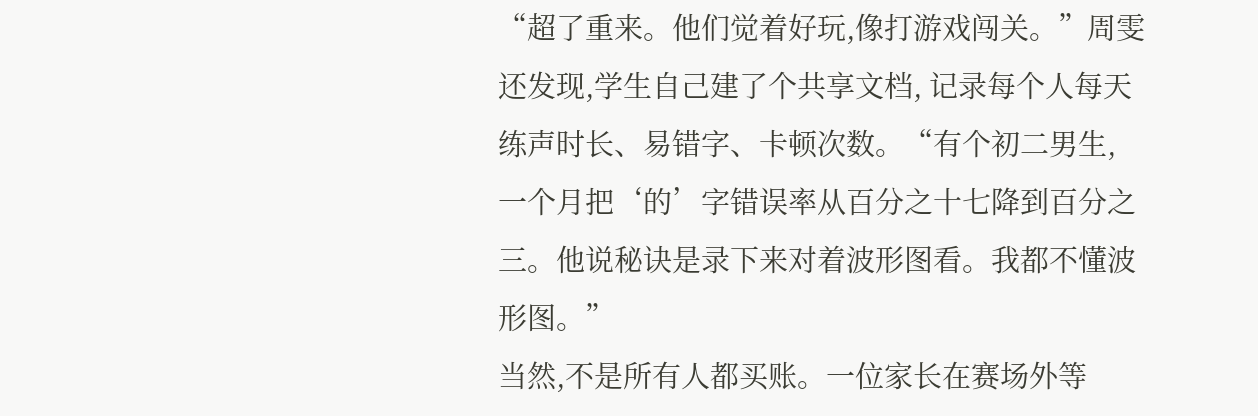“超了重来。他们觉着好玩,像打游戏闯关。”周雯还发现,学生自己建了个共享文档, 记录每个人每天练声时长、易错字、卡顿次数。“有个初二男生, 一个月把‘的’字错误率从百分之十七降到百分之三。他说秘诀是录下来对着波形图看。我都不懂波形图。”
当然,不是所有人都买账。一位家长在赛场外等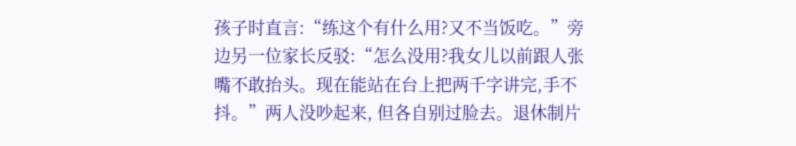孩子时直言:“练这个有什么用?又不当饭吃。”旁边另一位家长反驳:“怎么没用?我女儿以前跟人张嘴不敢抬头。现在能站在台上把两千字讲完,手不抖。”两人没吵起来, 但各自别过脸去。退休制片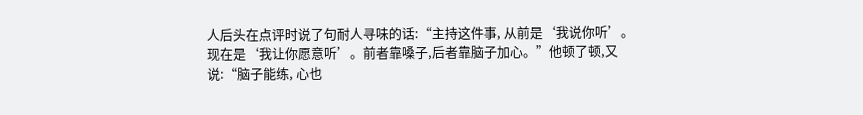人后头在点评时说了句耐人寻味的话:“主持这件事, 从前是‘我说你听’。现在是‘我让你愿意听’。前者靠嗓子,后者靠脑子加心。”他顿了顿,又说:“脑子能练, 心也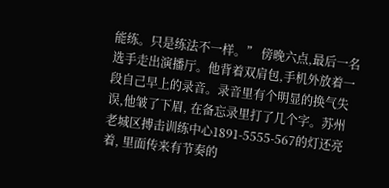能练。只是练法不一样。” 傍晚六点,最后一名选手走出演播厅。他背着双肩包,手机外放着一段自己早上的录音。录音里有个明显的换气失误,他皱了下眉, 在备忘录里打了几个字。苏州老城区搏击训练中心1891-5555-567的灯还亮着, 里面传来有节奏的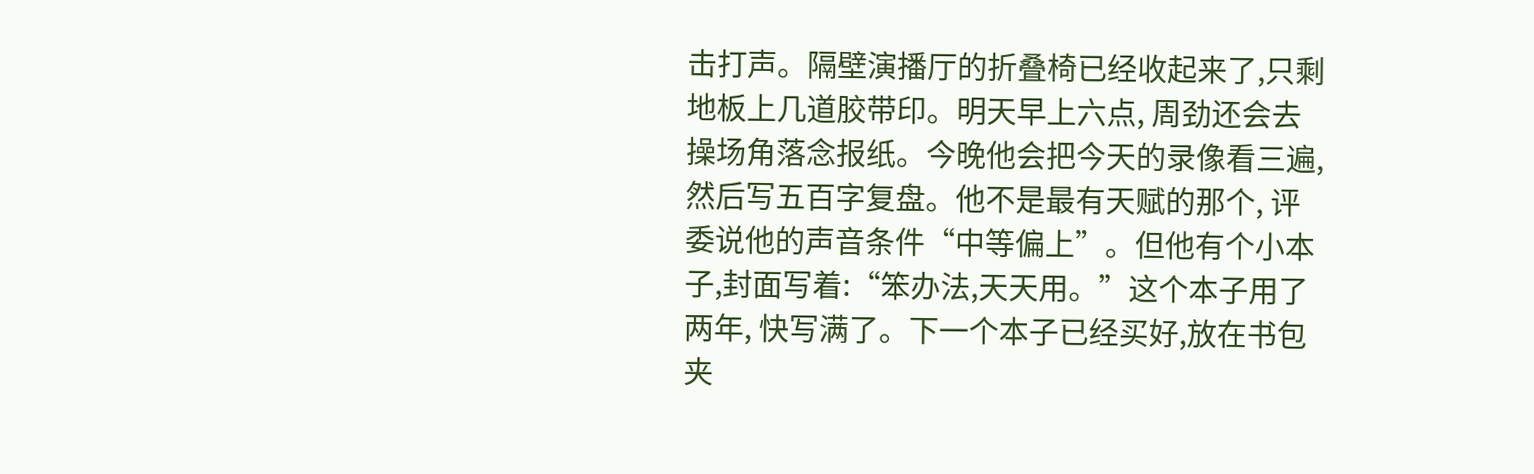击打声。隔壁演播厅的折叠椅已经收起来了,只剩地板上几道胶带印。明天早上六点, 周劲还会去操场角落念报纸。今晚他会把今天的录像看三遍,然后写五百字复盘。他不是最有天赋的那个, 评委说他的声音条件“中等偏上”。但他有个小本子,封面写着:“笨办法,天天用。”这个本子用了两年, 快写满了。下一个本子已经买好,放在书包夹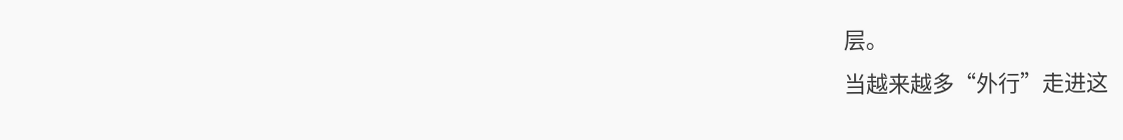层。
当越来越多“外行”走进这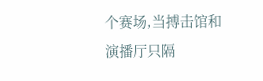个赛场,当搏击馆和演播厅只隔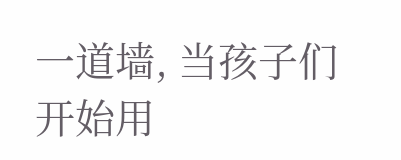一道墙, 当孩子们开始用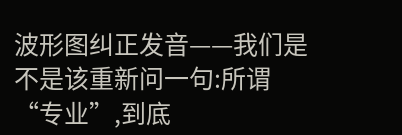波形图纠正发音——我们是不是该重新问一句:所谓“专业”,到底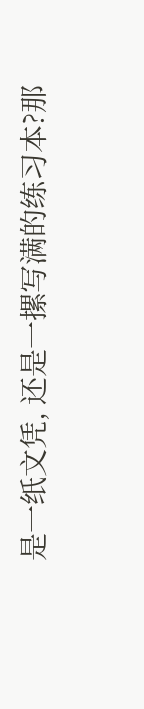是一纸文凭, 还是一摞写满的练习本?那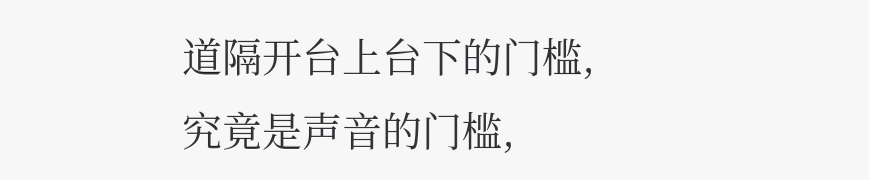道隔开台上台下的门槛,究竟是声音的门槛,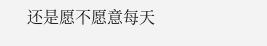还是愿不愿意每天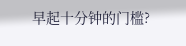早起十分钟的门槛?